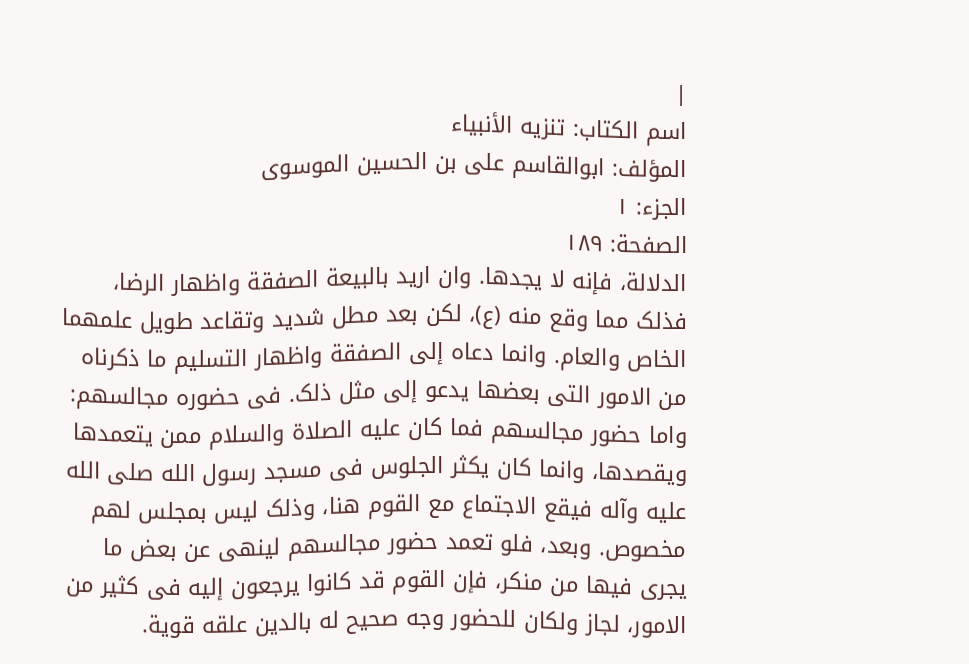|
اسم الکتاب: تنزیه الأنبیاء
المؤلف: ابوالقاسم علی بن الحسین الموسوی
الجزء: ۱
الصفحة: ۱۸۹
الدلالة، فإنه لا یجدها. وان ارید بالبیعة الصفقة واظهار الرضا، فذلک مما وقع منه (ع)، لکن بعد مطل شدید وتقاعد طویل علمهما الخاص والعام. وانما دعاه إلى الصفقة واظهار التسلیم ما ذکرناه من الامور التی بعضها یدعو إلى مثل ذلک. فی حضوره مجالسهم: واما حضور مجالسهم فما کان علیه الصلاة والسلام ممن یتعمدها ویقصدها، وانما کان یکثر الجلوس فی مسجد رسول الله صلى الله علیه وآله فیقع الاجتماع مع القوم هنا، وذلک لیس بمجلس لهم مخصوص. وبعد، فلو تعمد حضور مجالسهم لینهى عن بعض ما یجری فیها من منکر، فإن القوم قد کانوا یرجعون إلیه فی کثیر من الامور، لجاز ولکان للحضور وجه صحیح له بالدین علقه قویة.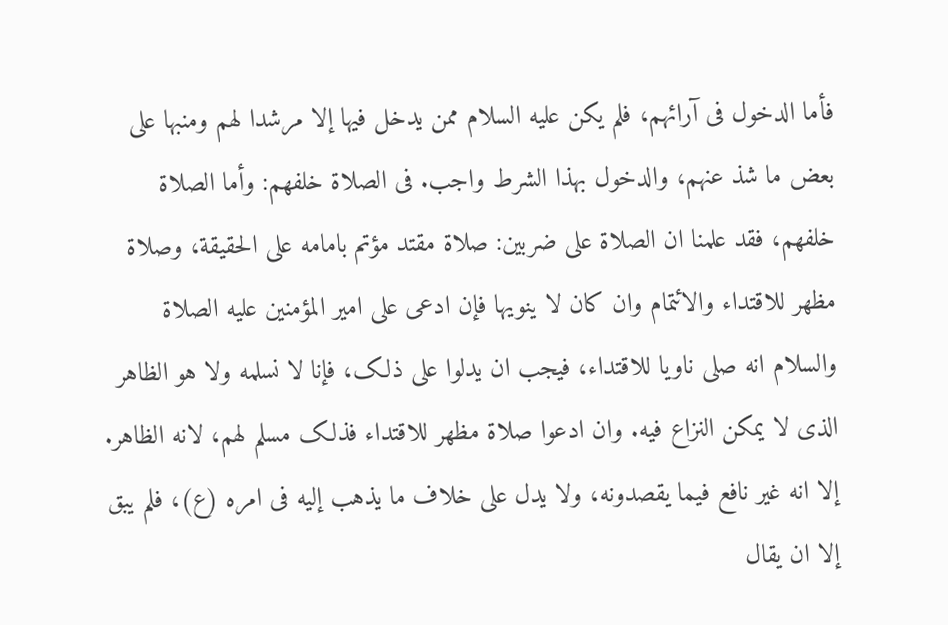فأما الدخول فی آرائهم، فلم یکن علیه السلام ممن یدخل فیها إلا مرشدا لهم ومنبها على بعض ما شذ عنهم، والدخول بهذا الشرط واجب. فی الصلاة خلفهم: وأما الصلاة خلفهم، فقد علمنا ان الصلاة على ضربین: صلاة مقتد مؤتم بامامه على الحقیقة، وصلاة مظهر للاقتداء والائتمام وان کان لا ینویها فإن ادعی على امیر المؤمنین علیه الصلاة والسلام انه صلى ناویا للاقتداء، فیجب ان یدلوا على ذلک، فإنا لا نسلمه ولا هو الظاهر الذی لا یمکن النزاع فیه. وان ادعوا صلاة مظهر للاقتداء فذلک مسلم لهم، لانه الظاهر. إلا انه غیر نافع فیما یقصدونه، ولا یدل على خلاف ما یذهب إلیه فی امره (ع)، فلم یبق إلا ان یقال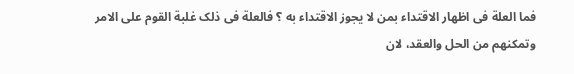فما العلة فی اظهار الاقتداء بمن لا یجوز الاقتداء به ؟ فالعلة فی ذلک غلبة القوم على الامر وتمکنهم من الحل والعقد، لان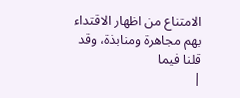الامتناع من اظهار الاقتداء بهم مجاهرة ومنابذة، وقد قلنا فیما
|